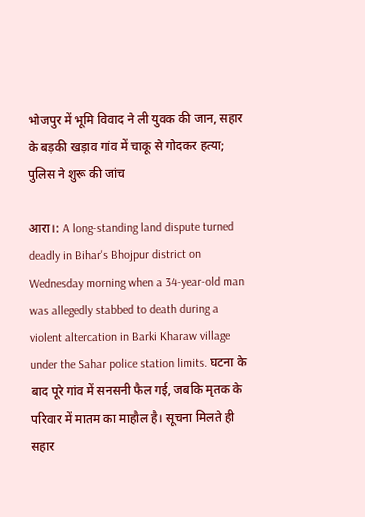भोजपुर में भूमि विवाद ने ली युवक की जान, सहार के बड़की खड़ाव गांव में चाकू से गोदकर हत्या; पुलिस ने शुरू की जांच

आरा।: A long-standing land dispute turned deadly in Bihar's Bhojpur district on Wednesday morning when a 34-year-old man was allegedly stabbed to death during a violent altercation in Barki Kharaw village under the Sahar police station limits. घटना के बाद पूरे गांव में सनसनी फैल गई, जबकि मृतक के परिवार में मातम का माहौल है। सूचना मिलते ही सहार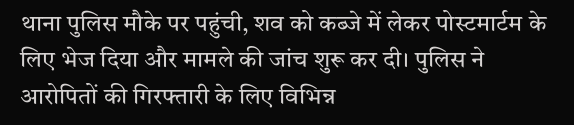थाना पुलिस मौके पर पहुंची, शव को कब्जे में लेकर पोस्टमार्टम के लिए भेज दिया और मामले की जांच शुरू कर दी। पुलिस ने आरोपितों की गिरफ्तारी के लिए विभिन्न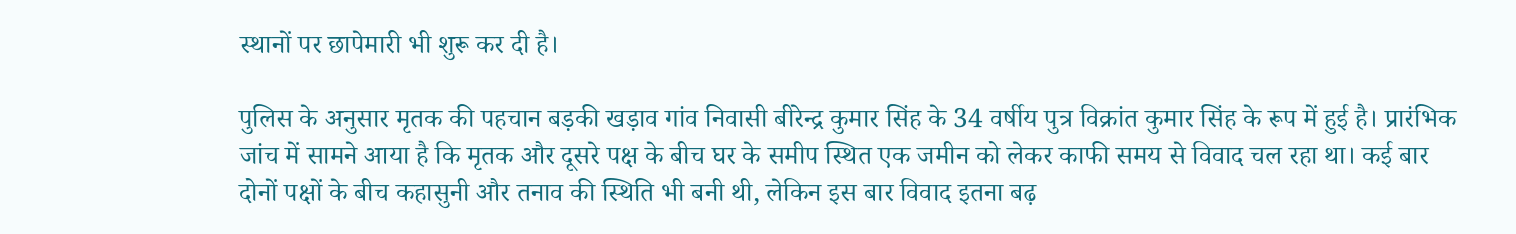स्थानों पर छापेमारी भी शुरू कर दी है।

पुलिस के अनुसार मृतक की पहचान बड़की खड़ाव गांव निवासी बीरेन्द्र कुमार सिंह के 34 वर्षीय पुत्र विक्रांत कुमार सिंह के रूप में हुई है। प्रारंभिक जांच में सामने आया है कि मृतक और दूसरे पक्ष के बीच घर के समीप स्थित एक जमीन को लेकर काफी समय से विवाद चल रहा था। कई बार दोनों पक्षों के बीच कहासुनी और तनाव की स्थिति भी बनी थी, लेकिन इस बार विवाद इतना बढ़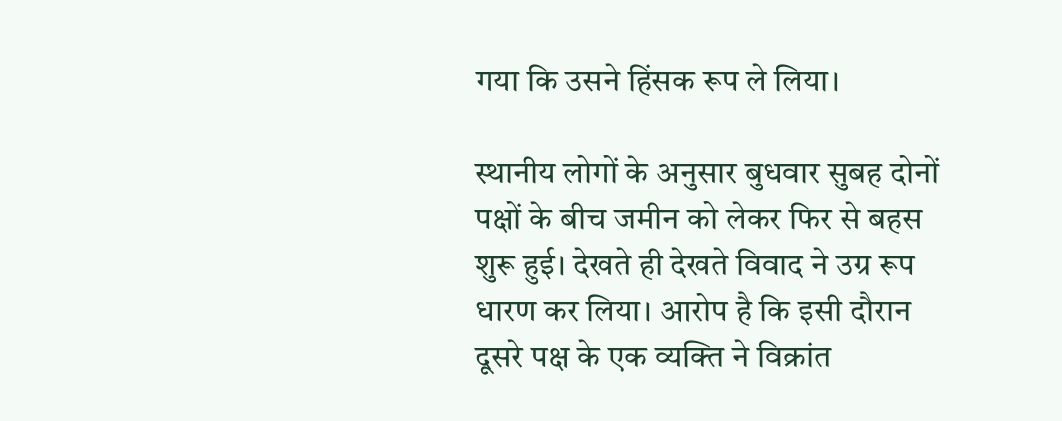गया कि उसने हिंसक रूप ले लिया।

स्थानीय लोगों के अनुसार बुधवार सुबह दोनों पक्षों के बीच जमीन को लेकर फिर से बहस शुरू हुई। देखते ही देखते विवाद ने उग्र रूप धारण कर लिया। आरोप है कि इसी दौरान दूसरे पक्ष के एक व्यक्ति ने विक्रांत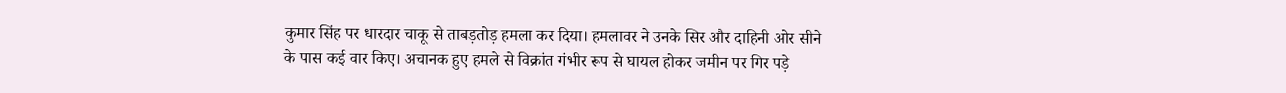कुमार सिंह पर धारदार चाकू से ताबड़तोड़ हमला कर दिया। हमलावर ने उनके सिर और दाहिनी ओर सीने के पास कई वार किए। अचानक हुए हमले से विक्रांत गंभीर रूप से घायल होकर जमीन पर गिर पड़े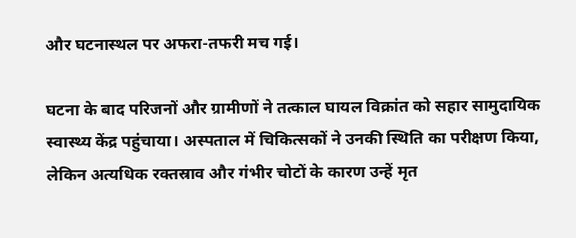और घटनास्थल पर अफरा-तफरी मच गई।

घटना के बाद परिजनों और ग्रामीणों ने तत्काल घायल विक्रांत को सहार सामुदायिक स्वास्थ्य केंद्र पहुंचाया। अस्पताल में चिकित्सकों ने उनकी स्थिति का परीक्षण किया, लेकिन अत्यधिक रक्तस्राव और गंभीर चोटों के कारण उन्हें मृत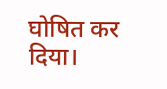घोषित कर दिया।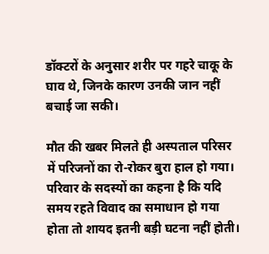डॉक्टरों के अनुसार शरीर पर गहरे चाकू के घाव थे, जिनके कारण उनकी जान नहीं बचाई जा सकी।

मौत की खबर मिलते ही अस्पताल परिसर में परिजनों का रो-रोकर बुरा हाल हो गया। परिवार के सदस्यों का कहना है कि यदि समय रहते विवाद का समाधान हो गया होता तो शायद इतनी बड़ी घटना नहीं होती।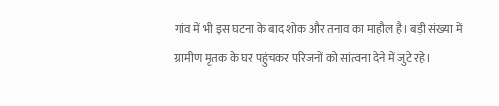गांव में भी इस घटना के बाद शोक और तनाव का माहौल है। बड़ी संख्या में ग्रामीण मृतक के घर पहुंचकर परिजनों को सांत्वना देने में जुटे रहे।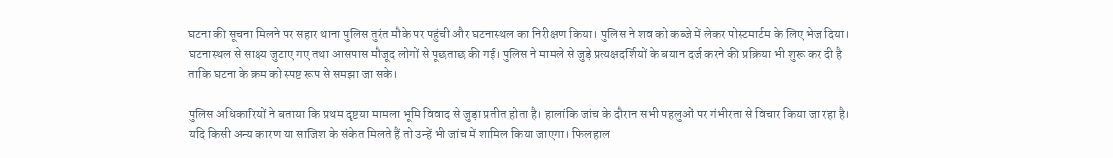घटना की सूचना मिलने पर सहार थाना पुलिस तुरंत मौके पर पहुंची और घटनास्थल का निरीक्षण किया। पुलिस ने शव को कब्जे में लेकर पोस्टमार्टम के लिए भेज दिया। घटनास्थल से साक्ष्य जुटाए गए तथा आसपास मौजूद लोगों से पूछताछ की गई। पुलिस ने मामले से जुड़े प्रत्यक्षदर्शियों के बयान दर्ज करने की प्रक्रिया भी शुरू कर दी है ताकि घटना के क्रम को स्पष्ट रूप से समझा जा सके।

पुलिस अधिकारियों ने बताया कि प्रथम दृष्टया मामला भूमि विवाद से जुड़ा प्रतीत होता है। हालांकि जांच के दौरान सभी पहलुओं पर गंभीरता से विचार किया जा रहा है। यदि किसी अन्य कारण या साजिश के संकेत मिलते हैं तो उन्हें भी जांच में शामिल किया जाएगा। फिलहाल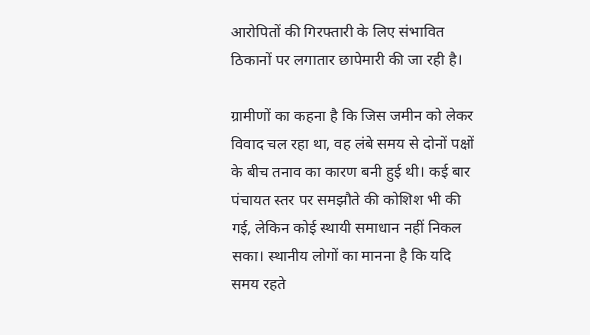आरोपितों की गिरफ्तारी के लिए संभावित ठिकानों पर लगातार छापेमारी की जा रही है।

ग्रामीणों का कहना है कि जिस जमीन को लेकर विवाद चल रहा था, वह लंबे समय से दोनों पक्षों के बीच तनाव का कारण बनी हुई थी। कई बार पंचायत स्तर पर समझौते की कोशिश भी की गई, लेकिन कोई स्थायी समाधान नहीं निकल सका। स्थानीय लोगों का मानना है कि यदि समय रहते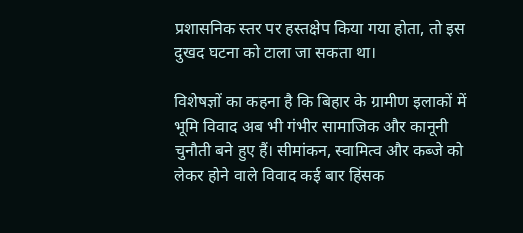प्रशासनिक स्तर पर हस्तक्षेप किया गया होता, तो इस दुखद घटना को टाला जा सकता था।

विशेषज्ञों का कहना है कि बिहार के ग्रामीण इलाकों में भूमि विवाद अब भी गंभीर सामाजिक और कानूनी चुनौती बने हुए हैं। सीमांकन, स्वामित्व और कब्जे को लेकर होने वाले विवाद कई बार हिंसक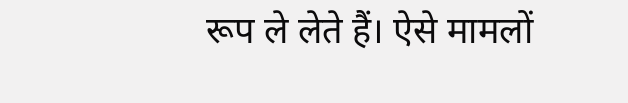रूप ले लेते हैं। ऐसे मामलों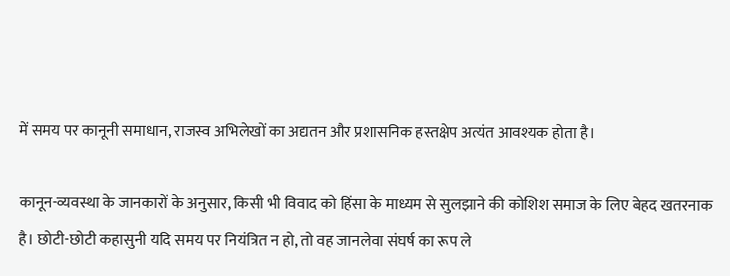में समय पर कानूनी समाधान, राजस्व अभिलेखों का अद्यतन और प्रशासनिक हस्तक्षेप अत्यंत आवश्यक होता है।

कानून-व्यवस्था के जानकारों के अनुसार, किसी भी विवाद को हिंसा के माध्यम से सुलझाने की कोशिश समाज के लिए बेहद खतरनाक है। छोटी-छोटी कहासुनी यदि समय पर नियंत्रित न हो, तो वह जानलेवा संघर्ष का रूप ले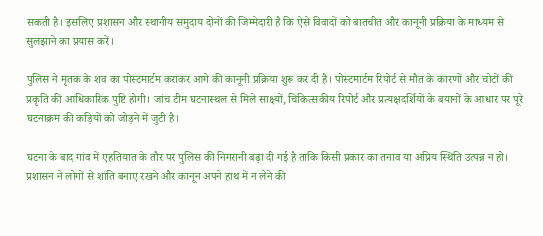सकती है। इसलिए प्रशासन और स्थानीय समुदाय दोनों की जिम्मेदारी है कि ऐसे विवादों को बातचीत और कानूनी प्रक्रिया के माध्यम से सुलझाने का प्रयास करें।

पुलिस ने मृतक के शव का पोस्टमार्टम कराकर आगे की कानूनी प्रक्रिया शुरू कर दी है। पोस्टमार्टम रिपोर्ट से मौत के कारणों और चोटों की प्रकृति की आधिकारिक पुष्टि होगी। जांच टीम घटनास्थल से मिले साक्ष्यों, चिकित्सकीय रिपोर्ट और प्रत्यक्षदर्शियों के बयानों के आधार पर पूरे घटनाक्रम की कड़ियों को जोड़ने में जुटी है।

घटना के बाद गांव में एहतियात के तौर पर पुलिस की निगरानी बढ़ा दी गई है ताकि किसी प्रकार का तनाव या अप्रिय स्थिति उत्पन्न न हो। प्रशासन ने लोगों से शांति बनाए रखने और कानून अपने हाथ में न लेने की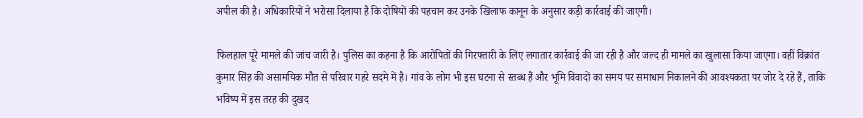अपील की है। अधिकारियों ने भरोसा दिलाया है कि दोषियों की पहचान कर उनके खिलाफ कानून के अनुसार कड़ी कार्रवाई की जाएगी।

फिलहाल पूरे मामले की जांच जारी है। पुलिस का कहना है कि आरोपितों की गिरफ्तारी के लिए लगातार कार्रवाई की जा रही है और जल्द ही मामले का खुलासा किया जाएगा। वहीं विक्रांत कुमार सिंह की असामयिक मौत से परिवार गहरे सदमे में है। गांव के लोग भी इस घटना से स्तब्ध हैं और भूमि विवादों का समय पर समाधान निकालने की आवश्यकता पर जोर दे रहे हैं, ताकि भविष्य में इस तरह की दुखद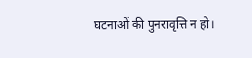घटनाओं की पुनरावृत्ति न हो।